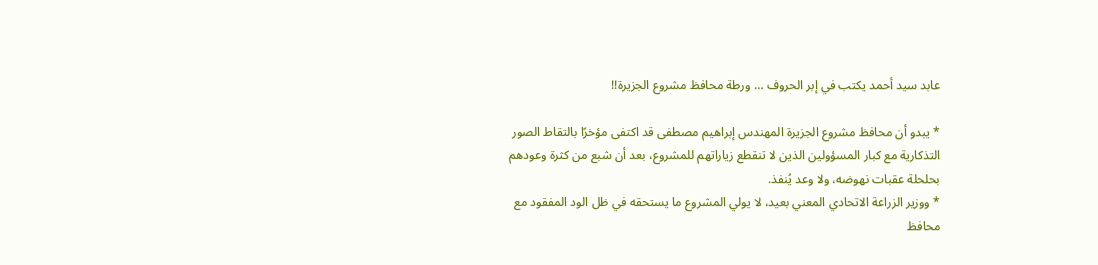عابد سيد أحمد يكتب في إبر الحروف … ورطة محافظ مشروع الجزيرة!!

* يبدو أن محافظ مشروع الجزيرة المهندس إبراهيم مصطفى قد اكتفى مؤخرًا بالتقاط الصور التذكارية مع كبار المسؤولين الذين لا تنقطع زياراتهم للمشروع، بعد أن شبع من كثرة وعودهم بحلحلة عقبات نهوضه، ولا وعد يُنفذ.
* ووزير الزراعة الاتحادي المعني بعيد، لا يولي المشروع ما يستحقه في ظل الود المفقود مع محافظ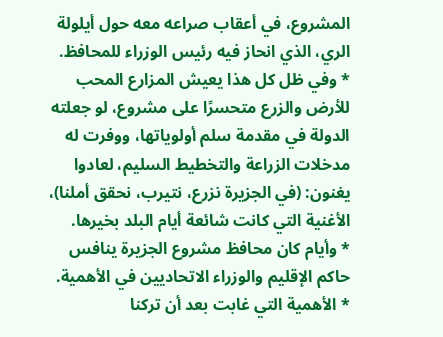المشروع، في أعقاب صراعه معه حول أيلولة الري، الذي انحاز فيه رئيس الوزراء للمحافظ.
* وفي ظل كل هذا يعيش المزارع المحب للأرض والزرع متحسرًا على مشروع، لو جعلته الدولة في مقدمة سلم أولوياتها، ووفرت له مدخلات الزراعة والتخطيط السليم، لعادوا يغنون: (في الجزيرة نزرع، نتيرب، نحقق أملنا)، الأغنية التي كانت شائعة أيام البلد بخيرها.
* وأيام كان محافظ مشروع الجزيرة ينافس حاكم الإقليم والوزراء الاتحاديين في الأهمية.
* الأهمية التي غابت بعد أن تركنا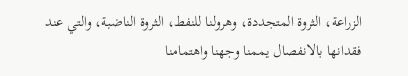الزراعة، الثروة المتجددة، وهرولنا للنفط، الثروة الناضبة، والتي عند فقدانها بالانفصال يممنا وجهنا واهتمامنا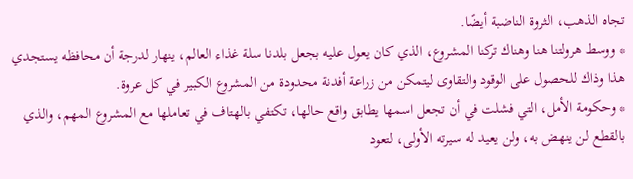تجاه الذهب، الثروة الناضبة أيضًا.
* ووسط هرولتنا هنا وهناك تركنا المشروع، الذي كان يعول عليه بجعل بلدنا سلة غذاء العالم، ينهار لدرجة أن محافظه يستجدي هذا وذاك للحصول على الوقود والتقاوى ليتمكن من زراعة أفدنة محدودة من المشروع الكبير في كل عروة.
* وحكومة الأمل، التي فشلت في أن تجعل اسمها يطابق واقع حالها، تكتفي بالهتاف في تعاملها مع المشروع المهم، والذي بالقطع لن ينهض به، ولن يعيد له سيرته الأولى، لتعود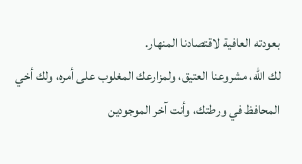بعودته العافية لاقتصادنا المنهار.
لك الله، مشروعنا العتيق، ولمزارعك المغلوب على أمره، ولك أخي المحافظ في ورطتك، وأنت آخر الموجودين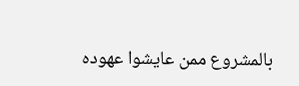بالمشروع ممن عايشوا عهوده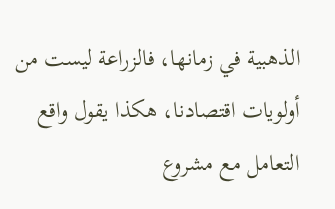الذهبية في زمانها، فالزراعة ليست من أولويات اقتصادنا، هكذا يقول واقع التعامل مع مشروع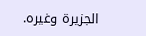الجزيرة وغيره.